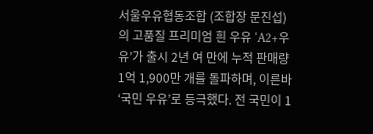서울우유협동조합 (조합장 문진섭)의 고품질 프리미엄 흰 우유 ‘A2+우유’가 출시 2년 여 만에 누적 판매량 1억 1,900만 개를 돌파하며, 이른바 ‘국민 우유’로 등극했다. 전 국민이 1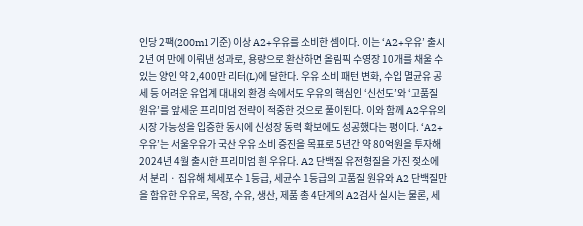인당 2팩(200ml 기준) 이상 A2+우유를 소비한 셈이다. 이는 ‘A2+우유’ 출시 2년 여 만에 이뤄낸 성과로, 용량으로 환산하면 올림픽 수영장 10개를 채울 수 있는 양인 약 2,400만 리터(L)에 달한다. 우유 소비 패턴 변화, 수입 멸균유 공세 등 어려운 유업계 대내외 환경 속에서도 우유의 핵심인 ‘신선도’와 ‘고품질 원유’를 앞세운 프리미엄 전략이 적중한 것으로 풀이된다. 이와 함께 A2우유의 시장 가능성을 입증한 동시에 신성장 동력 확보에도 성공했다는 평이다. ‘A2+우유’는 서울우유가 국산 우유 소비 증진을 목표로 5년간 약 80억원을 투자해 2024년 4월 출시한 프리미엄 흰 우유다. A2 단백질 유전형질을 가진 젖소에서 분리 · 집유해 체세포수 1등급, 세균수 1등급의 고품질 원유와 A2 단백질만을 함유한 우유로, 목장, 수유, 생산, 제품 총 4단계의 A2검사 실시는 물론, 세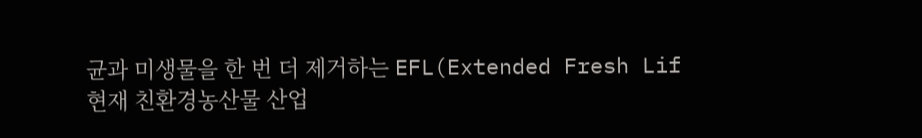균과 미생물을 한 번 더 제거하는 EFL(Extended Fresh Lif
현재 친환경농산물 산업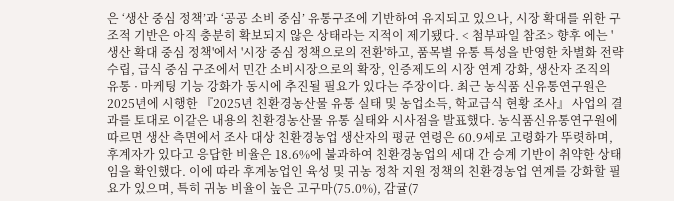은 ‘생산 중심 정책’과 ‘공공 소비 중심’ 유통구조에 기반하여 유지되고 있으나, 시장 확대를 위한 구조적 기반은 아직 충분히 확보되지 않은 상태라는 지적이 제기됐다. < 첨부파일 참조> 향후 에는 '생산 확대 중심 정책'에서 '시장 중심 정책으로의 전환'하고, 품목별 유통 특성을 반영한 차별화 전략 수립, 급식 중심 구조에서 민간 소비시장으로의 확장, 인증제도의 시장 연계 강화, 생산자 조직의 유통 · 마케팅 기능 강화가 동시에 추진될 필요가 있다는 주장이다. 최근 농식품 신유통연구원은 2025년에 시행한 『2025년 친환경농산물 유통 실태 및 농업소득, 학교급식 현황 조사』 사업의 결과를 토대로 이같은 내용의 친환경농산물 유통 실태와 시사점을 발표했다. 농식품신유통연구원에 따르면 생산 측면에서 조사 대상 친환경농업 생산자의 평균 연령은 60.9세로 고령화가 뚜렷하며, 후계자가 있다고 응답한 비율은 18.6%에 불과하여 친환경농업의 세대 간 승계 기반이 취약한 상태임을 확인했다. 이에 따라 후계농업인 육성 및 귀농 정착 지원 정책의 친환경농업 연계를 강화할 필요가 있으며, 특히 귀농 비율이 높은 고구마(75.0%), 감귤(7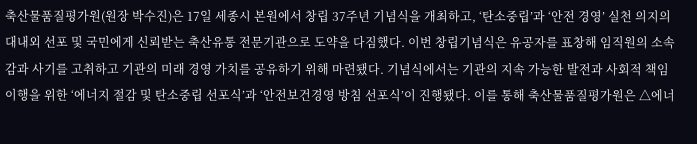축산물품질평가원(원장 박수진)은 17일 세종시 본원에서 창립 37주년 기념식을 개최하고, ‘탄소중립’과 ‘안전 경영’ 실천 의지의 대내외 선포 및 국민에게 신뢰받는 축산유통 전문기관으로 도약을 다짐했다. 이번 창립기념식은 유공자를 표창해 임직원의 소속감과 사기를 고취하고 기관의 미래 경영 가치를 공유하기 위해 마련됐다. 기념식에서는 기관의 지속 가능한 발전과 사회적 책임 이행을 위한 ‘에너지 절감 및 탄소중립 선포식’과 ‘안전보건경영 방침 선포식’이 진행됐다. 이를 통해 축산물품질평가원은 △에너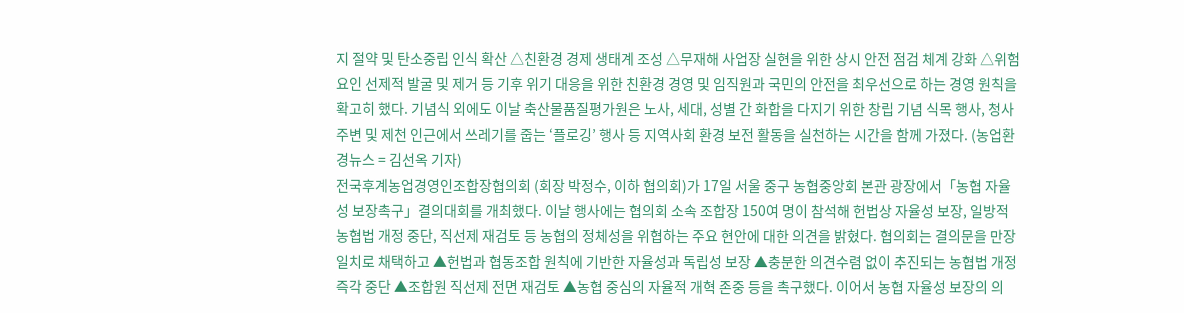지 절약 및 탄소중립 인식 확산 △친환경 경제 생태계 조성 △무재해 사업장 실현을 위한 상시 안전 점검 체계 강화 △위험 요인 선제적 발굴 및 제거 등 기후 위기 대응을 위한 친환경 경영 및 임직원과 국민의 안전을 최우선으로 하는 경영 원칙을 확고히 했다. 기념식 외에도 이날 축산물품질평가원은 노사, 세대, 성별 간 화합을 다지기 위한 창립 기념 식목 행사, 청사 주변 및 제천 인근에서 쓰레기를 줍는 ‘플로깅’ 행사 등 지역사회 환경 보전 활동을 실천하는 시간을 함께 가졌다. (농업환경뉴스 = 김선옥 기자)
전국후계농업경영인조합장협의회 (회장 박정수, 이하 협의회)가 17일 서울 중구 농협중앙회 본관 광장에서「농협 자율성 보장촉구」결의대회를 개최했다. 이날 행사에는 협의회 소속 조합장 150여 명이 참석해 헌법상 자율성 보장, 일방적 농협법 개정 중단, 직선제 재검토 등 농협의 정체성을 위협하는 주요 현안에 대한 의견을 밝혔다. 협의회는 결의문을 만장일치로 채택하고 ▲헌법과 협동조합 원칙에 기반한 자율성과 독립성 보장 ▲충분한 의견수렴 없이 추진되는 농협법 개정 즉각 중단 ▲조합원 직선제 전면 재검토 ▲농협 중심의 자율적 개혁 존중 등을 촉구했다. 이어서 농협 자율성 보장의 의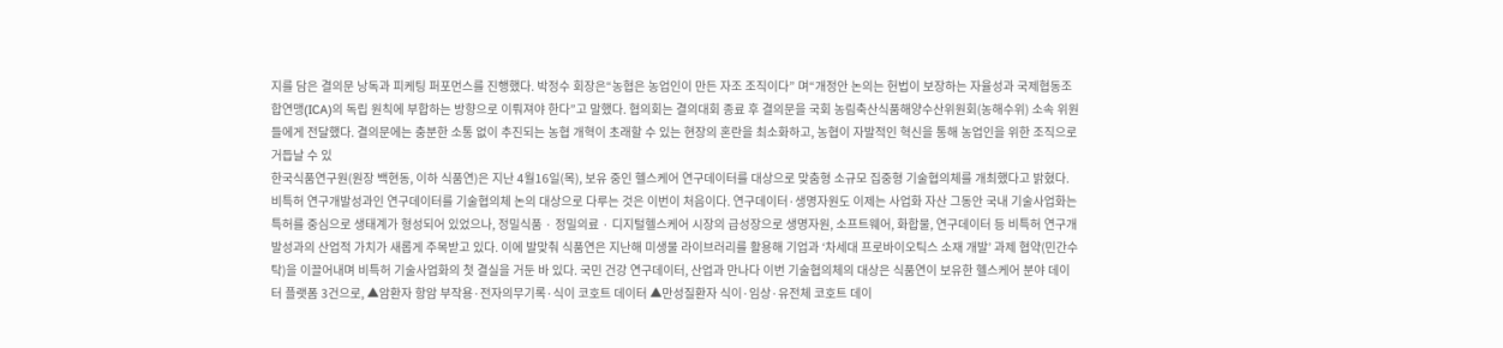지를 담은 결의문 낭독과 피케팅 퍼포먼스를 진행했다. 박정수 회장은“농협은 농업인이 만든 자조 조직이다” 며“개정안 논의는 헌법이 보장하는 자율성과 국제협동조합연맹(ICA)의 독립 원칙에 부합하는 방향으로 이뤄져야 한다”고 말했다. 협의회는 결의대회 종료 후 결의문을 국회 농림축산식품해양수산위원회(농해수위) 소속 위원들에게 전달했다. 결의문에는 충분한 소통 없이 추진되는 농협 개혁이 초래할 수 있는 현장의 혼란을 최소화하고, 농협이 자발적인 혁신을 통해 농업인을 위한 조직으로 거듭날 수 있
한국식품연구원(원장 백현동, 이하 식품연)은 지난 4월16일(목), 보유 중인 헬스케어 연구데이터를 대상으로 맞춤형 소규모 집중형 기술협의체를 개최했다고 밝혔다. 비특허 연구개발성과인 연구데이터를 기술협의체 논의 대상으로 다루는 것은 이번이 처음이다. 연구데이터·생명자원도 이제는 사업화 자산 그동안 국내 기술사업화는 특허를 중심으로 생태계가 형성되어 있었으나, 정밀식품 · 정밀의료 · 디지털헬스케어 시장의 급성장으로 생명자원, 소프트웨어, 화합물, 연구데이터 등 비특허 연구개발성과의 산업적 가치가 새롭게 주목받고 있다. 이에 발맞춰 식품연은 지난해 미생물 라이브러리를 활용해 기업과 ‘차세대 프로바이오틱스 소재 개발’ 과제 협약(민간수탁)을 이끌어내며 비특허 기술사업화의 첫 결실을 거둔 바 있다. 국민 건강 연구데이터, 산업과 만나다 이번 기술협의체의 대상은 식품연이 보유한 헬스케어 분야 데이터 플랫폼 3건으로, ▲암환자 항암 부작용·전자의무기록·식이 코호트 데이터 ▲만성질환자 식이·임상·유전체 코호트 데이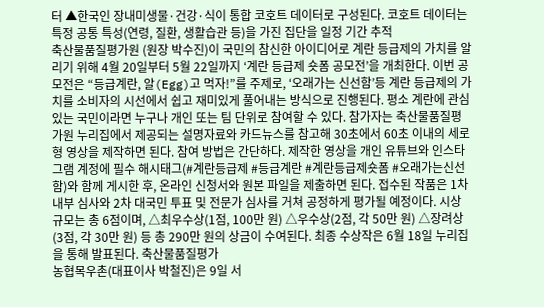터 ▲한국인 장내미생물·건강·식이 통합 코호트 데이터로 구성된다. 코호트 데이터는 특정 공통 특성(연령, 질환, 생활습관 등)을 가진 집단을 일정 기간 추적
축산물품질평가원 (원장 박수진)이 국민의 참신한 아이디어로 계란 등급제의 가치를 알리기 위해 4월 20일부터 5월 22일까지 ‘계란 등급제 숏폼 공모전’을 개최한다. 이번 공모전은 “등급계란, 알(Egg)고 먹자!”를 주제로, ‘오래가는 신선함’등 계란 등급제의 가치를 소비자의 시선에서 쉽고 재미있게 풀어내는 방식으로 진행된다. 평소 계란에 관심 있는 국민이라면 누구나 개인 또는 팀 단위로 참여할 수 있다. 참가자는 축산물품질평가원 누리집에서 제공되는 설명자료와 카드뉴스를 참고해 30초에서 60초 이내의 세로형 영상을 제작하면 된다. 참여 방법은 간단하다. 제작한 영상을 개인 유튜브와 인스타그램 계정에 필수 해시태그(#계란등급제 #등급계란 #계란등급제숏폼 #오래가는신선함)와 함께 게시한 후, 온라인 신청서와 원본 파일을 제출하면 된다. 접수된 작품은 1차 내부 심사와 2차 대국민 투표 및 전문가 심사를 거쳐 공정하게 평가될 예정이다. 시상 규모는 총 6점이며, △최우수상(1점, 100만 원) △우수상(2점, 각 50만 원) △장려상(3점, 각 30만 원) 등 총 290만 원의 상금이 수여된다. 최종 수상작은 6월 18일 누리집을 통해 발표된다. 축산물품질평가
농협목우촌(대표이사 박철진)은 9일 서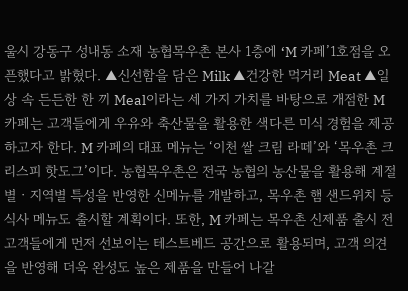울시 강동구 성내동 소재 농협목우촌 본사 1층에 ‘M 카페’1호점을 오픈했다고 밝혔다. ▲신선함을 담은 Milk ▲건강한 먹거리 Meat ▲일상 속 든든한 한 끼 Meal이라는 세 가지 가치를 바탕으로 개점한 M 카페는 고객들에게 우유와 축산물을 활용한 색다른 미식 경험을 제공하고자 한다. M 카페의 대표 메뉴는 ‘이천 쌀 크림 라떼’와 ‘목우촌 크리스피 핫도그’이다. 농협목우촌은 전국 농협의 농산물을 활용해 계절별 · 지역별 특성을 반영한 신메뉴를 개발하고, 목우촌 햄 샌드위치 등 식사 메뉴도 출시할 계획이다. 또한, M 카페는 목우촌 신제품 출시 전 고객들에게 먼저 선보이는 테스트베드 공간으로 활용되며, 고객 의견을 반영해 더욱 완성도 높은 제품을 만들어 나갈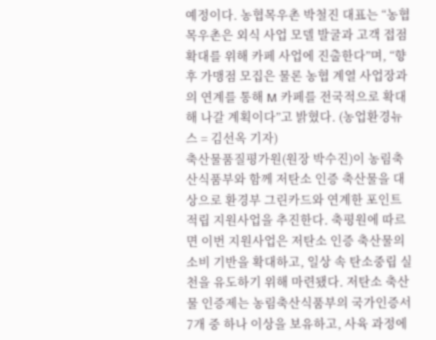예정이다. 농협목우촌 박철진 대표는 “농협목우촌은 외식 사업 모델 발굴과 고객 접점 확대를 위해 카페 사업에 진출한다”며, “향후 가맹점 모집은 물론 농협 계열 사업장과의 연계를 통해 M 카페를 전국적으로 확대해 나갈 계획이다”고 밝혔다. (농업환경뉴스 = 김선옥 기자)
축산물품질평가원(원장 박수진)이 농림축산식품부와 함께 저탄소 인증 축산물을 대상으로 환경부 그린카드와 연계한 포인트 적립 지원사업을 추진한다. 축평원에 따르면 이번 지원사업은 저탄소 인증 축산물의 소비 기반을 확대하고, 일상 속 탄소중립 실천을 유도하기 위해 마련됐다. 저탄소 축산물 인증제는 농림축산식품부의 국가인증서 7개 중 하나 이상을 보유하고, 사육 과정에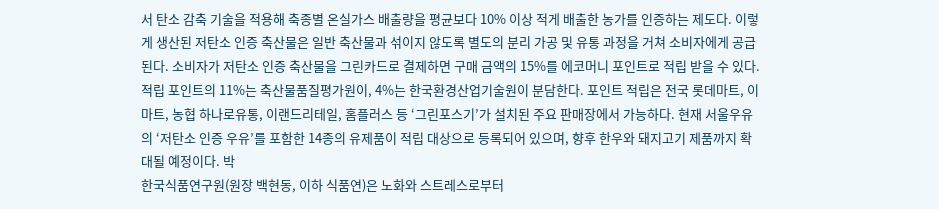서 탄소 감축 기술을 적용해 축종별 온실가스 배출량을 평균보다 10% 이상 적게 배출한 농가를 인증하는 제도다. 이렇게 생산된 저탄소 인증 축산물은 일반 축산물과 섞이지 않도록 별도의 분리 가공 및 유통 과정을 거쳐 소비자에게 공급된다. 소비자가 저탄소 인증 축산물을 그린카드로 결제하면 구매 금액의 15%를 에코머니 포인트로 적립 받을 수 있다. 적립 포인트의 11%는 축산물품질평가원이, 4%는 한국환경산업기술원이 분담한다. 포인트 적립은 전국 롯데마트, 이마트, 농협 하나로유통, 이랜드리테일, 홈플러스 등 ‘그린포스기’가 설치된 주요 판매장에서 가능하다. 현재 서울우유의 ‘저탄소 인증 우유’를 포함한 14종의 유제품이 적립 대상으로 등록되어 있으며, 향후 한우와 돼지고기 제품까지 확대될 예정이다. 박
한국식품연구원(원장 백현동, 이하 식품연)은 노화와 스트레스로부터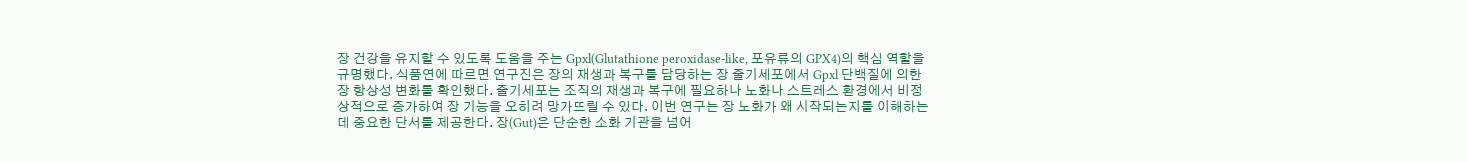장 건강을 유지할 수 있도록 도움을 주는 Gpxl(Glutathione peroxidase-like, 포유류의 GPX4)의 핵심 역할을 규명했다. 식품연에 따르면 연구진은 장의 재생과 복구를 담당하는 장 줄기세포에서 Gpxl 단백질에 의한 장 항상성 변화를 확인했다. 줄기세포는 조직의 재생과 복구에 필요하나 노화나 스트레스 환경에서 비정상적으로 증가하여 장 기능을 오히려 망가뜨릴 수 있다. 이번 연구는 장 노화가 왜 시작되는지를 이해하는 데 중요한 단서를 제공한다. 장(Gut)은 단순한 소화 기관을 넘어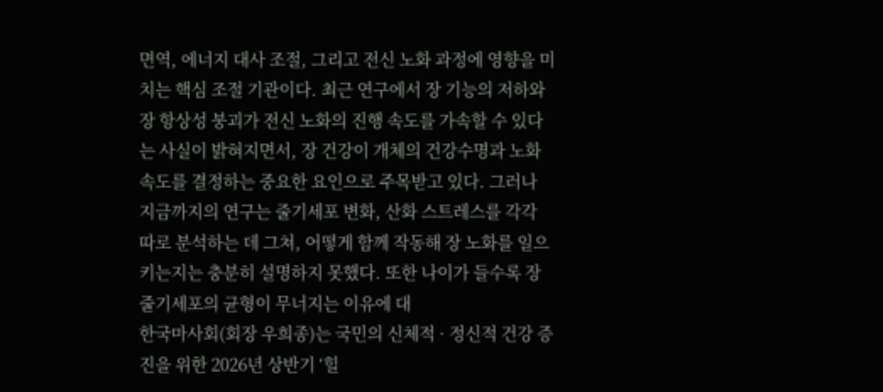면역, 에너지 대사 조절, 그리고 전신 노화 과정에 영향을 미치는 핵심 조절 기관이다. 최근 연구에서 장 기능의 저하와 장 항상성 붕괴가 전신 노화의 진행 속도를 가속할 수 있다는 사실이 밝혀지면서, 장 건강이 개체의 건강수명과 노화 속도를 결정하는 중요한 요인으로 주목받고 있다. 그러나 지금까지의 연구는 줄기세포 변화, 산화 스트레스를 각각 따로 분석하는 데 그쳐, 어떻게 함께 작동해 장 노화를 일으키는지는 충분히 설명하지 못했다. 또한 나이가 들수록 장 줄기세포의 균형이 무너지는 이유에 대
한국마사회(회장 우희종)는 국민의 신체적 · 정신적 건강 증진을 위한 2026년 상반기 ‘힐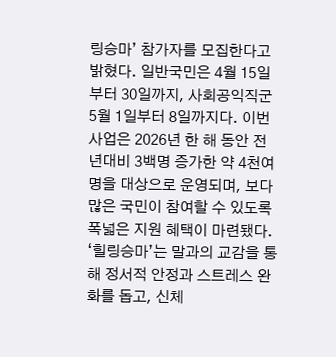링승마’ 참가자를 모집한다고 밝혔다. 일반국민은 4월 15일부터 30일까지, 사회공익직군 5월 1일부터 8일까지다. 이번 사업은 2026년 한 해 동안 전년대비 3백명 증가한 약 4천여 명을 대상으로 운영되며, 보다 많은 국민이 참여할 수 있도록 폭넓은 지원 혜택이 마련됐다. ‘힐링승마’는 말과의 교감을 통해 정서적 안정과 스트레스 완화를 돕고, 신체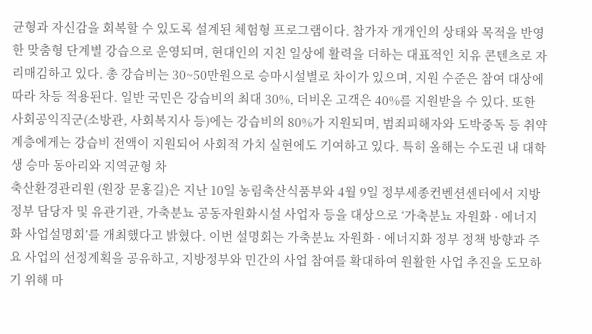균형과 자신감을 회복할 수 있도록 설계된 체험형 프로그램이다. 참가자 개개인의 상태와 목적을 반영한 맞춤형 단계별 강습으로 운영되며, 현대인의 지친 일상에 활력을 더하는 대표적인 치유 콘텐츠로 자리매김하고 있다. 총 강습비는 30~50만원으로 승마시설별로 차이가 있으며, 지원 수준은 참여 대상에 따라 차등 적용된다. 일반 국민은 강습비의 최대 30%, 더비온 고객은 40%를 지원받을 수 있다. 또한 사회공익직군(소방관, 사회복지사 등)에는 강습비의 80%가 지원되며, 범죄피해자와 도박중독 등 취약계층에게는 강습비 전액이 지원되어 사회적 가치 실현에도 기여하고 있다. 특히 올해는 수도권 내 대학생 승마 동아리와 지역균형 차
축산환경관리원 (원장 문홍길)은 지난 10일 농림축산식품부와 4월 9일 정부세종컨벤션센터에서 지방정부 담당자 및 유관기관, 가축분뇨 공동자원화시설 사업자 등을 대상으로 ‘가축분뇨 자원화 · 에너지화 사업설명회’를 개최했다고 밝혔다. 이번 설명회는 가축분뇨 자원화 · 에너지화 정부 정책 방향과 주요 사업의 선정계획을 공유하고, 지방정부와 민간의 사업 참여를 확대하여 원활한 사업 추진을 도모하기 위해 마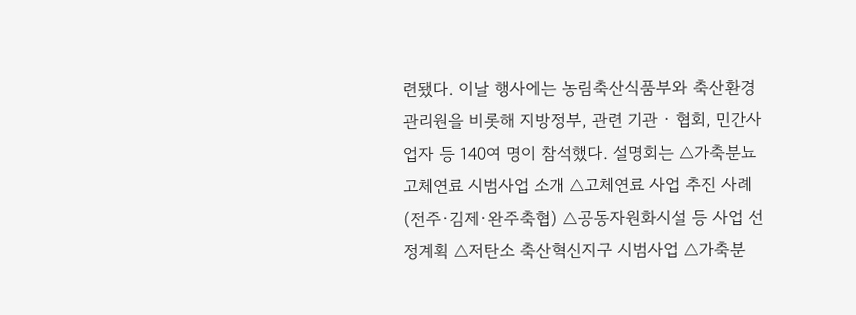련됐다. 이날 행사에는 농림축산식품부와 축산환경관리원을 비롯해 지방정부, 관련 기관 · 협회, 민간사업자 등 140여 명이 참석했다. 설명회는 △가축분뇨 고체연료 시범사업 소개 △고체연료 사업 추진 사례 (전주·김제·완주축협) △공동자원화시설 등 사업 선정계획 △저탄소 축산혁신지구 시범사업 △가축분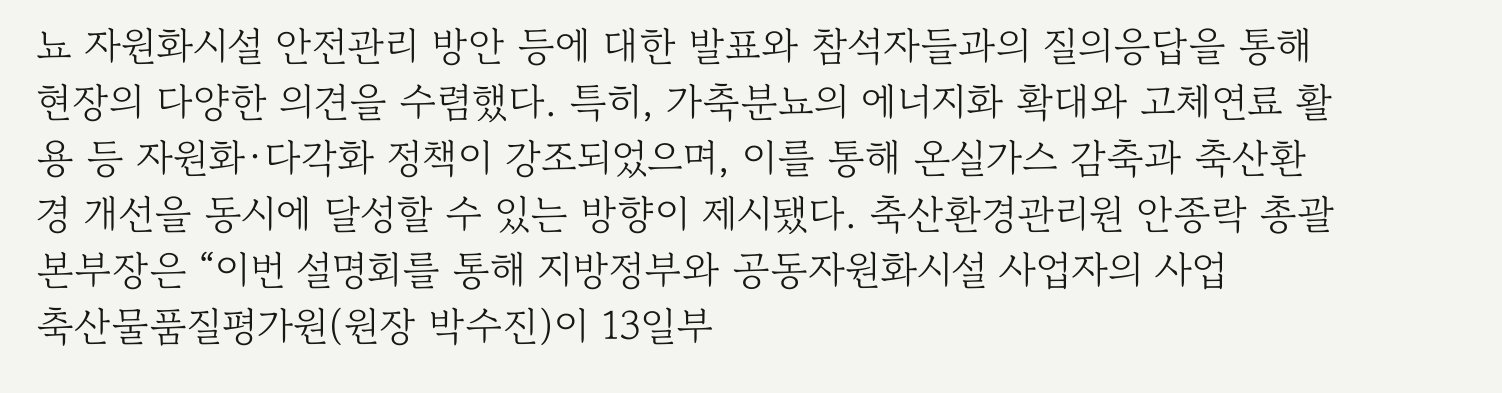뇨 자원화시설 안전관리 방안 등에 대한 발표와 참석자들과의 질의응답을 통해 현장의 다양한 의견을 수렴했다. 특히, 가축분뇨의 에너지화 확대와 고체연료 활용 등 자원화·다각화 정책이 강조되었으며, 이를 통해 온실가스 감축과 축산환경 개선을 동시에 달성할 수 있는 방향이 제시됐다. 축산환경관리원 안종락 총괄본부장은 “이번 설명회를 통해 지방정부와 공동자원화시설 사업자의 사업
축산물품질평가원(원장 박수진)이 13일부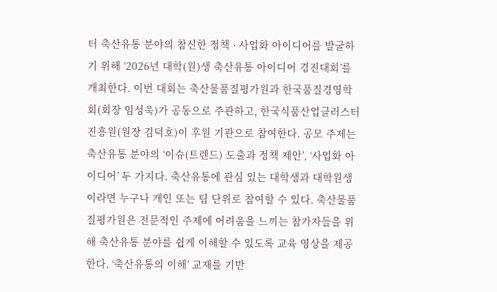터 축산유통 분야의 참신한 정책 · 사업화 아이디어를 발굴하기 위해 ‘2026년 대학(원)생 축산유통 아이디어 경진대회’를 개최한다. 이번 대회는 축산물품질평가원과 한국품질경영학회(회장 임성욱)가 공동으로 주관하고, 한국식품산업클러스터진흥원(원장 김덕호)이 후원 기관으로 참여한다. 공모 주제는 축산유통 분야의 ‘이슈(트렌드) 도출과 정책 제안’, ‘사업화 아이디어’ 두 가지다. 축산유통에 관심 있는 대학생과 대학원생이라면 누구나 개인 또는 팀 단위로 참여할 수 있다. 축산물품질평가원은 전문적인 주제에 어려움을 느끼는 참가자들을 위해 축산유통 분야를 쉽게 이해할 수 있도록 교육 영상을 제공한다. ‘축산유통의 이해’ 교재를 기반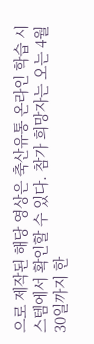으로 제작된 해당 영상은 축산유통 온라인 학습 시스템에서 확인할 수 있다. 참가 희망자는 오는 4월 30일까지 한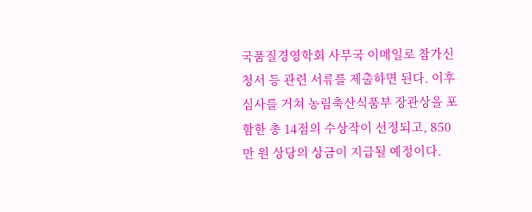국품질경영학회 사무국 이메일로 참가신청서 등 관련 서류를 제출하면 된다. 이후 심사를 거쳐 농림축산식품부 장관상을 포함한 총 14점의 수상작이 선정되고, 850만 원 상당의 상금이 지급될 예정이다.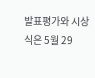발표평가와 시상식은 5월 29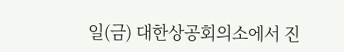일(금) 대한상공회의소에서 진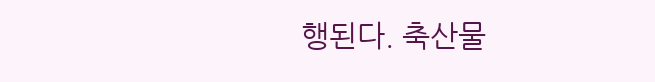행된다. 축산물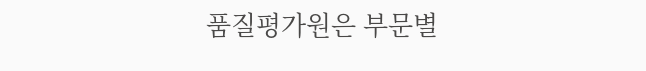품질평가원은 부문별